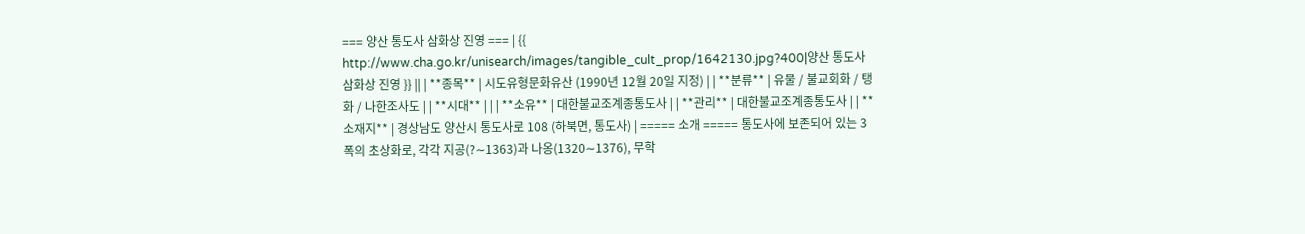=== 양산 통도사 삼화상 진영 === | {{ http://www.cha.go.kr/unisearch/images/tangible_cult_prop/1642130.jpg?400|양산 통도사 삼화상 진영 }} || | **종목** | 시도유형문화유산 (1990년 12월 20일 지정) | | **분류** | 유물 / 불교회화 / 탱화 / 나한조사도 | | **시대** | | | **소유** | 대한불교조계종통도사 | | **관리** | 대한불교조계종통도사 | | **소재지** | 경상남도 양산시 통도사로 108 (하북면, 통도사) | ===== 소개 ===== 통도사에 보존되어 있는 3폭의 초상화로, 각각 지공(?∼1363)과 나옹(1320∼1376), 무학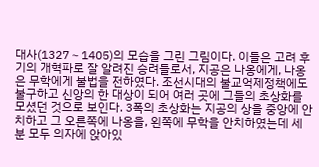대사(1327∼1405)의 모습을 그린 그림이다. 이들은 고려 후기의 개혁파로 잘 알려진 승려들로서, 지공은 나옹에게, 나옹은 무학에게 불법을 전하였다. 조선시대의 불교억제정책에도 불구하고 신앙의 한 대상이 되어 여러 곳에 그들의 초상화를 모셨던 것으로 보인다. 3폭의 초상화는 지공의 상을 중앙에 안치하고 그 오른쪽에 나옹을, 왼쪽에 무학을 안치하였는데 세 분 모두 의자에 앉아있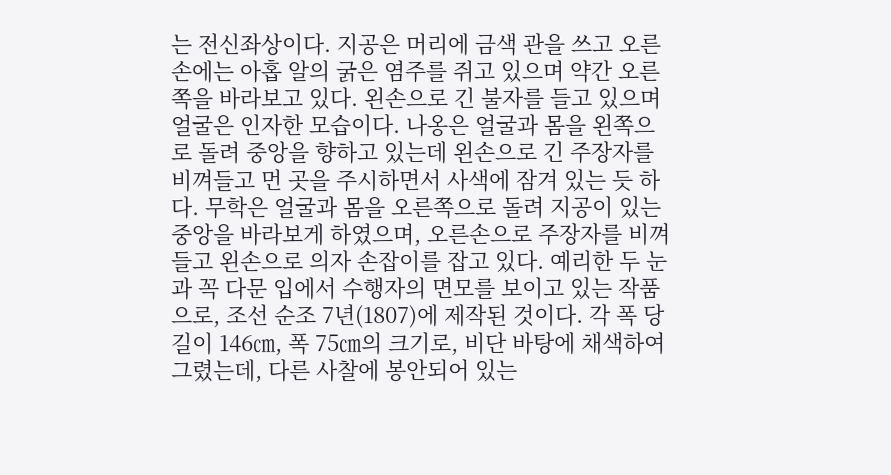는 전신좌상이다. 지공은 머리에 금색 관을 쓰고 오른손에는 아홉 알의 굵은 염주를 쥐고 있으며 약간 오른쪽을 바라보고 있다. 왼손으로 긴 불자를 들고 있으며 얼굴은 인자한 모습이다. 나옹은 얼굴과 몸을 왼쪽으로 돌려 중앙을 향하고 있는데 왼손으로 긴 주장자를 비껴들고 먼 곳을 주시하면서 사색에 잠겨 있는 듯 하다. 무학은 얼굴과 몸을 오른쪽으로 돌려 지공이 있는 중앙을 바라보게 하였으며, 오른손으로 주장자를 비껴들고 왼손으로 의자 손잡이를 잡고 있다. 예리한 두 눈과 꼭 다문 입에서 수행자의 면모를 보이고 있는 작품으로, 조선 순조 7년(1807)에 제작된 것이다. 각 폭 당 길이 146㎝, 폭 75㎝의 크기로, 비단 바탕에 채색하여 그렸는데, 다른 사찰에 봉안되어 있는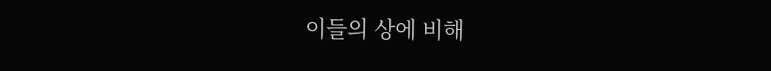이들의 상에 비해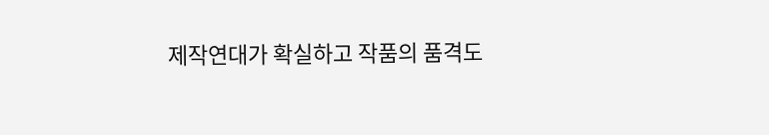제작연대가 확실하고 작품의 품격도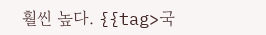훨씬 높다. {{tag>국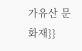가유산 문화재}}